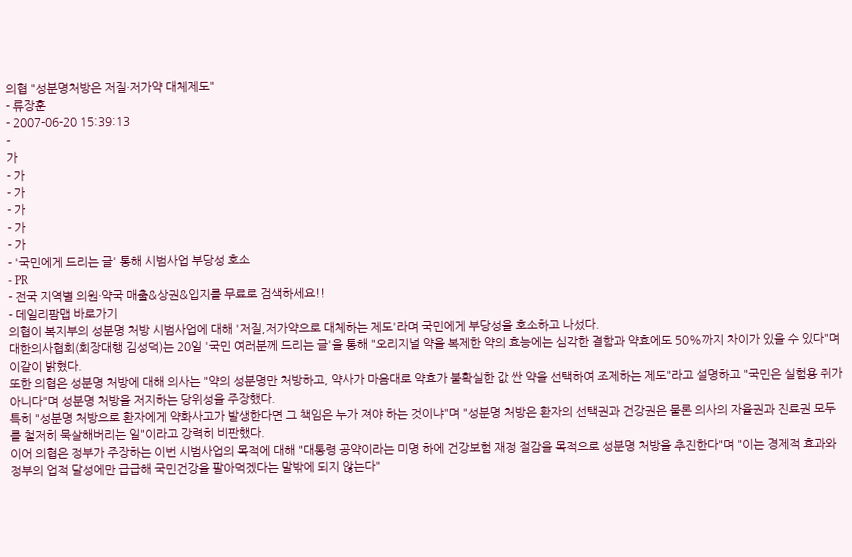의협 "성분명처방은 저질·저가약 대체제도"
- 류장훈
- 2007-06-20 15:39:13
-
가
- 가
- 가
- 가
- 가
- 가
- '국민에게 드리는 글' 통해 시범사업 부당성 호소
- PR
- 전국 지역별 의원·약국 매출&상권&입지를 무료로 검색하세요!!
- 데일리팜맵 바로가기
의협이 복지부의 성분명 처방 시범사업에 대해 '저질,저가약으로 대체하는 제도'라며 국민에게 부당성을 호소하고 나섰다.
대한의사협회(회장대행 김성덕)는 20일 '국민 여러분께 드리는 글'을 통해 "오리지널 약을 복제한 약의 효능에는 심각한 결함과 약효에도 50%까지 차이가 있을 수 있다"며 이같이 밝혔다.
또한 의협은 성분명 처방에 대해 의사는 "약의 성분명만 처방하고, 약사가 마음대로 약효가 불확실한 값 싼 약을 선택하여 조제하는 제도"라고 설명하고 "국민은 실험용 쥐가 아니다"며 성분명 처방을 저지하는 당위성을 주장했다.
특히 "성분명 처방으로 환자에게 약화사고가 발생한다면 그 책임은 누가 져야 하는 것이냐"며 "성분명 처방은 환자의 선택권과 건강권은 물론 의사의 자율권과 진료권 모두를 철저히 묵살해버리는 일"이라고 강력히 비판했다.
이어 의협은 정부가 주장하는 이번 시범사업의 목적에 대해 "대통령 공약이라는 미명 하에 건강보험 재정 절감을 목적으로 성분명 처방을 추진한다"며 "이는 경제적 효과와 정부의 업적 달성에만 급급해 국민건강을 팔아먹겠다는 말밖에 되지 않는다"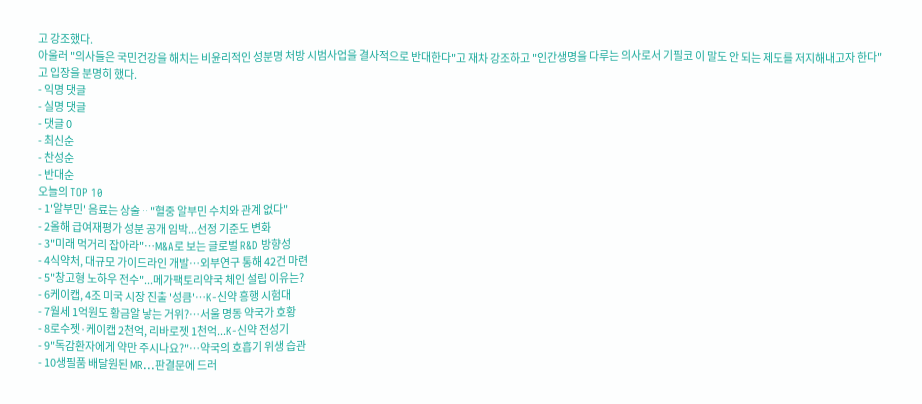고 강조했다.
아울러 "의사들은 국민건강을 해치는 비윤리적인 성분명 처방 시범사업을 결사적으로 반대한다"고 재차 강조하고 "인간생명을 다루는 의사로서 기필코 이 말도 안 되는 제도를 저지해내고자 한다"고 입장을 분명히 했다.
- 익명 댓글
- 실명 댓글
- 댓글 0
- 최신순
- 찬성순
- 반대순
오늘의 TOP 10
- 1'알부민' 음료는 상술ᆢ"혈중 알부민 수치와 관계 없다"
- 2올해 급여재평가 성분 공개 임박...선정 기준도 변화
- 3"미래 먹거리 잡아라"…M&A로 보는 글로벌 R&D 방향성
- 4식약처, 대규모 가이드라인 개발…외부연구 통해 42건 마련
- 5"창고형 노하우 전수"...메가팩토리약국 체인 설립 이유는?
- 6케이캡, 4조 미국 시장 진출 '성큼'…K-신약 흥행 시험대
- 7월세 1억원도 황금알 낳는 거위?…서울 명동 약국가 호황
- 8로수젯·케이캡 2천억, 리바로젯 1천억...K-신약 전성기
- 9"독감환자에게 약만 주시나요?"…약국의 호흡기 위생 습관
- 10생필품 배달원된 MR...판결문에 드러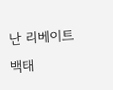난 리베이트 백태